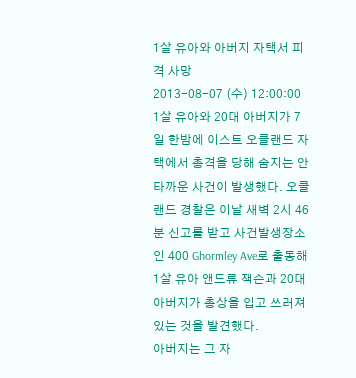1살 유아와 아버지 자택서 피격 사망
2013-08-07 (수) 12:00:00
1살 유아와 20대 아버지가 7일 한밤에 이스트 오클랜드 자택에서 총격을 당해 숨지는 안타까운 사건이 발생했다. 오클랜드 경찰은 이날 새벽 2시 46분 신고를 받고 사건발생장소인 400 Ghormley Ave로 출동해 1살 유아 앤드류 잭슨과 20대 아버지가 총상을 입고 쓰러져 있는 것을 발견했다.
아버지는 그 자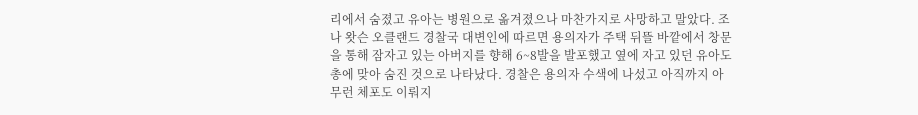리에서 숨졌고 유아는 병원으로 옮겨졌으나 마찬가지로 사망하고 말았다. 조나 왓슨 오클랜드 경찰국 대변인에 따르면 용의자가 주택 뒤뜰 바깥에서 창문을 통해 잠자고 있는 아버지를 향해 6~8발을 발포했고 옆에 자고 있던 유아도 총에 맞아 숨진 것으로 나타났다. 경찰은 용의자 수색에 나섰고 아직까지 아무런 체포도 이뤄지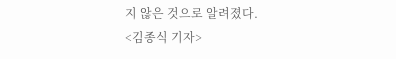지 않은 것으로 알려졌다.
<김종식 기자>